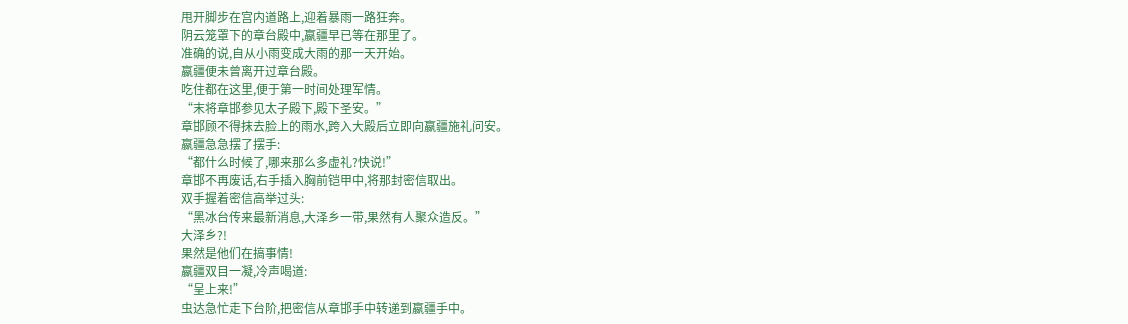甩开脚步在宫内道路上,迎着暴雨一路狂奔。
阴云笼罩下的章台殿中,嬴疆早已等在那里了。
准确的说,自从小雨变成大雨的那一天开始。
嬴疆便未曾离开过章台殿。
吃住都在这里,便于第一时间处理军情。
“末将章邯参见太子殿下,殿下圣安。”
章邯顾不得抹去脸上的雨水,跨入大殿后立即向嬴疆施礼问安。
嬴疆急急摆了摆手:
“都什么时候了,哪来那么多虚礼?快说!”
章邯不再废话,右手插入胸前铠甲中,将那封密信取出。
双手握着密信高举过头:
“黑冰台传来最新消息,大泽乡一带,果然有人聚众造反。”
大泽乡?!
果然是他们在搞事情!
嬴疆双目一凝,冷声喝道:
“呈上来!”
虫达急忙走下台阶,把密信从章邯手中转递到嬴疆手中。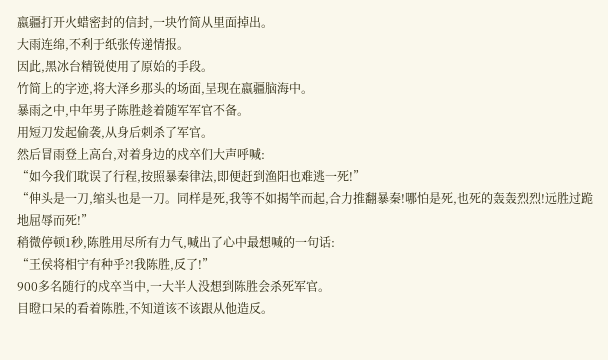嬴疆打开火蜡密封的信封,一块竹简从里面掉出。
大雨连绵,不利于纸张传递情报。
因此,黑冰台精锐使用了原始的手段。
竹简上的字迹,将大泽乡那头的场面,呈现在嬴疆脑海中。
暴雨之中,中年男子陈胜趁着随军军官不备。
用短刀发起偷袭,从身后刺杀了军官。
然后冒雨登上高台,对着身边的戍卒们大声呼喊:
“如今我们耽误了行程,按照暴秦律法,即便赶到渔阳也难逃一死!”
“伸头是一刀,缩头也是一刀。同样是死,我等不如揭竿而起,合力推翻暴秦!哪怕是死,也死的轰轰烈烈!远胜过跪地屈辱而死!”
稍微停顿1秒,陈胜用尽所有力气,喊出了心中最想喊的一句话:
“王侯将相宁有种乎?!我陈胜,反了!”
900多名随行的戍卒当中,一大半人没想到陈胜会杀死军官。
目瞪口呆的看着陈胜,不知道该不该跟从他造反。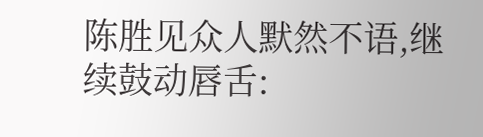陈胜见众人默然不语,继续鼓动唇舌: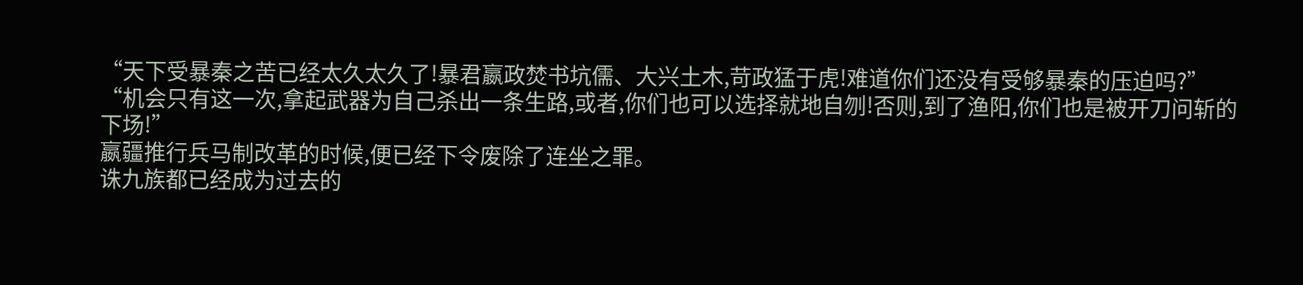“天下受暴秦之苦已经太久太久了!暴君嬴政焚书坑儒、大兴土木,苛政猛于虎!难道你们还没有受够暴秦的压迫吗?”
“机会只有这一次,拿起武器为自己杀出一条生路,或者,你们也可以选择就地自刎!否则,到了渔阳,你们也是被开刀问斩的下场!”
嬴疆推行兵马制改革的时候,便已经下令废除了连坐之罪。
诛九族都已经成为过去的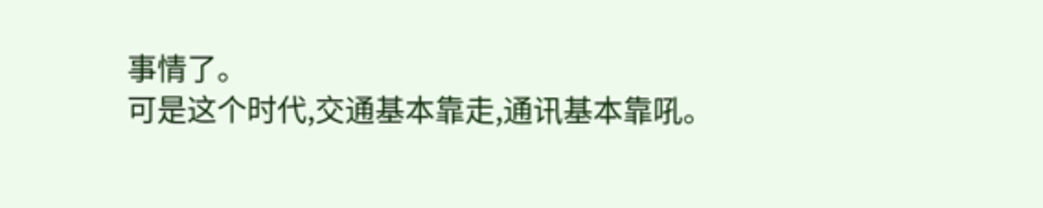事情了。
可是这个时代,交通基本靠走,通讯基本靠吼。